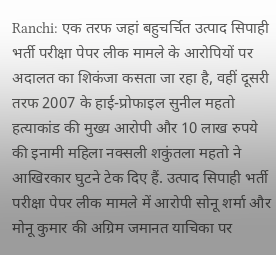Ranchi: एक तरफ जहां बहुचर्चित उत्पाद सिपाही भर्ती परीक्षा पेपर लीक मामले के आरोपियों पर अदालत का शिकंजा कसता जा रहा है, वहीं दूसरी तरफ 2007 के हाई-प्रोफाइल सुनील महतो हत्याकांड की मुख्य आरोपी और 10 लाख रुपये की इनामी महिला नक्सली शकुंतला महतो ने आखिरकार घुटने टेक दिए हैं. उत्पाद सिपाही भर्ती परीक्षा पेपर लीक मामले में आरोपी सोनू शर्मा और मोनू कुमार की अग्रिम जमानत याचिका पर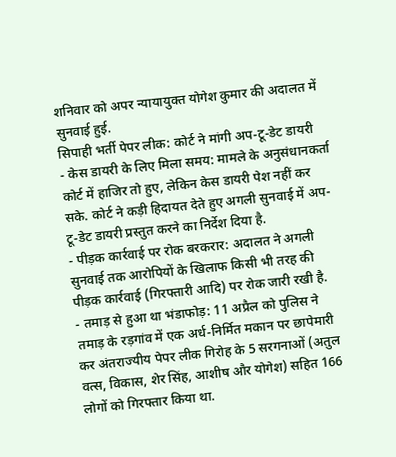शनिवार को अपर न्यायायुक्त योगेश कुमार की अदालत में सुनवाई हुई.
सिपाही भर्ती पेपर लीक: कोर्ट ने मांगी अप-टू-डेट डायरी
- केस डायरी के लिए मिला समय: मामले के अनुसंधानकर्ता कोर्ट में हाजिर तो हुए, लेकिन केस डायरी पेश नहीं कर सके. कोर्ट ने कड़ी हिदायत देते हुए अगली सुनवाई में अप-टू-डेट डायरी प्रस्तुत करने का निर्देश दिया है.
- पीड़क कार्रवाई पर रोक बरकरार: अदालत ने अगली सुनवाई तक आरोपियों के खिलाफ किसी भी तरह की पीड़क कार्रवाई (गिरफ्तारी आदि) पर रोक जारी रखी है.
- तमाड़ से हुआ था भंडाफोड़: 11 अप्रैल को पुलिस ने तमाड़ के रड़गांव में एक अर्ध-निर्मित मकान पर छापेमारी कर अंतराज्यीय पेपर लीक गिरोह के 5 सरगनाओं (अतुल वत्स, विकास, शेर सिंह, आशीष और योगेश) सहित 166 लोगों को गिरफ्तार किया था.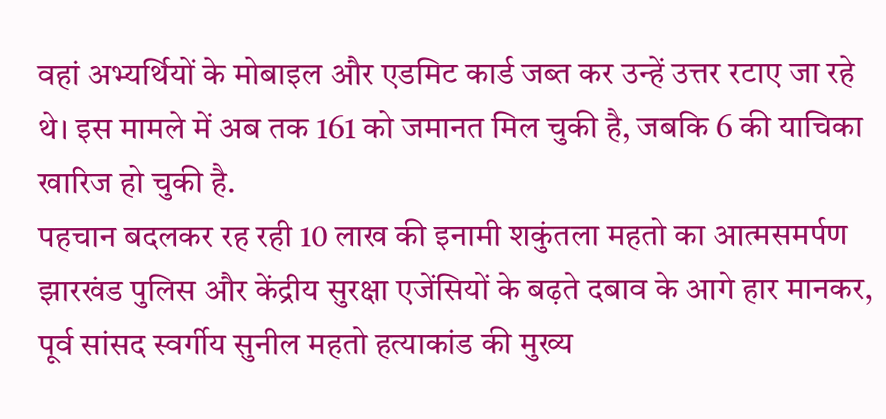वहां अभ्यर्थियों के मोबाइल और एडमिट कार्ड जब्त कर उन्हें उत्तर रटाए जा रहे थे। इस मामले में अब तक 161 को जमानत मिल चुकी है, जबकि 6 की याचिका खारिज हो चुकी है.
पहचान बदलकर रह रही 10 लाख की इनामी शकुंतला महतो का आत्मसमर्पण
झारखंड पुलिस और केंद्रीय सुरक्षा एजेंसियों के बढ़ते दबाव के आगे हार मानकर, पूर्व सांसद स्वर्गीय सुनील महतो हत्याकांड की मुख्य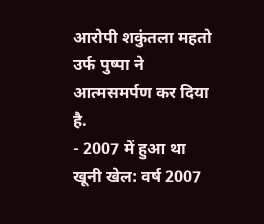आरोपी शकुंतला महतो उर्फ पुष्पा ने आत्मसमर्पण कर दिया है.
- 2007 में हुआ था खूनी खेल: वर्ष 2007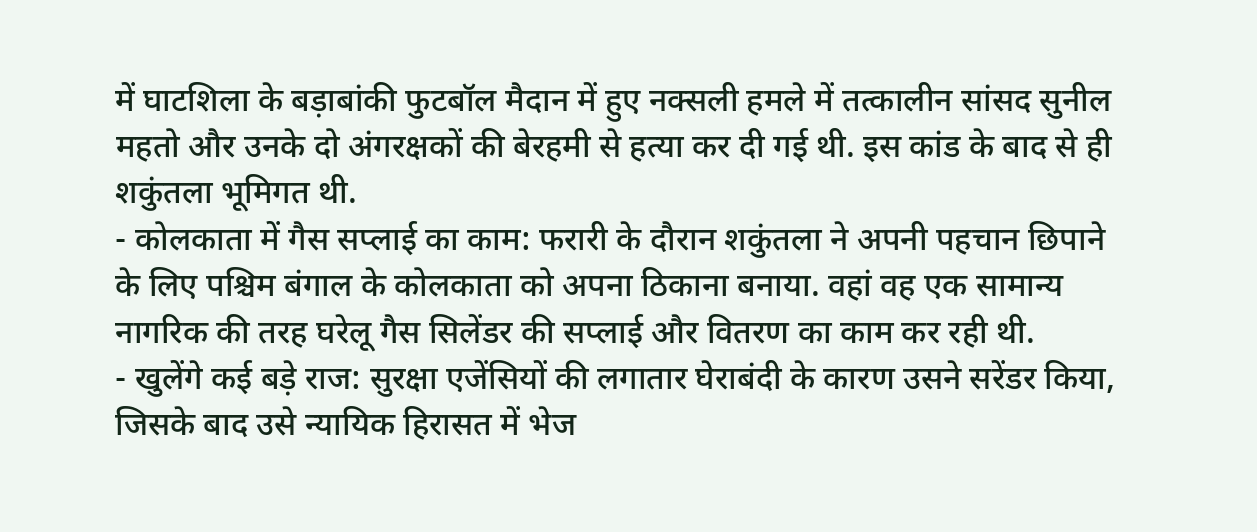में घाटशिला के बड़ाबांकी फुटबॉल मैदान में हुए नक्सली हमले में तत्कालीन सांसद सुनील महतो और उनके दो अंगरक्षकों की बेरहमी से हत्या कर दी गई थी. इस कांड के बाद से ही शकुंतला भूमिगत थी.
- कोलकाता में गैस सप्लाई का काम: फरारी के दौरान शकुंतला ने अपनी पहचान छिपाने के लिए पश्चिम बंगाल के कोलकाता को अपना ठिकाना बनाया. वहां वह एक सामान्य नागरिक की तरह घरेलू गैस सिलेंडर की सप्लाई और वितरण का काम कर रही थी.
- खुलेंगे कई बड़े राज: सुरक्षा एजेंसियों की लगातार घेराबंदी के कारण उसने सरेंडर किया, जिसके बाद उसे न्यायिक हिरासत में भेज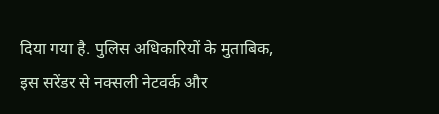दिया गया है. पुलिस अधिकारियों के मुताबिक, इस सरेंडर से नक्सली नेटवर्क और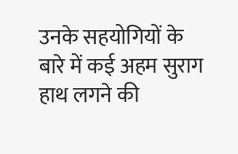उनके सहयोगियों के बारे में कई अहम सुराग हाथ लगने की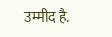उम्मीद है.